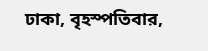ঢাকা, বৃহস্পতিবার,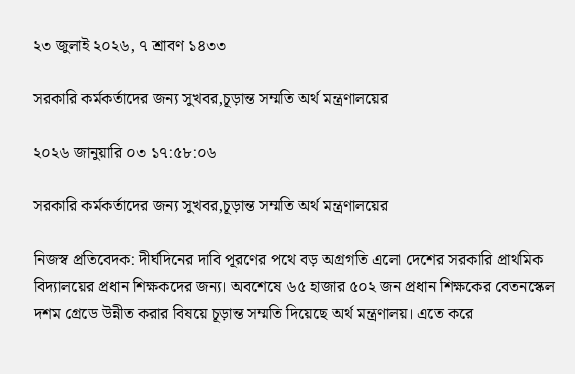২৩ জুলাই ২০২৬, ৭ শ্রাবণ ১৪৩৩

সরকারি কর্মকর্তাদের জন্য সুখবর,চূড়ান্ত সম্মতি অর্থ মন্ত্রণালয়ের

২০২৬ জানুয়ারি ০৩ ১৭:৫৮:০৬

সরকারি কর্মকর্তাদের জন্য সুখবর,চূড়ান্ত সম্মতি অর্থ মন্ত্রণালয়ের

নিজস্ব প্রতিবেদক: দীর্ঘদিনের দাবি পূরণের পথে বড় অগ্রগতি এলো দেশের সরকারি প্রাথমিক বিদ্যালয়ের প্রধান শিক্ষকদের জন্য। অবশেষে ৬৫ হাজার ৫০২ জন প্রধান শিক্ষকের বেতনস্কেল দশম গ্রেডে উন্নীত করার বিষয়ে চূড়ান্ত সম্মতি দিয়েছে অর্থ মন্ত্রণালয়। এতে করে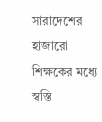সারাদেশের হাজারো শিক্ষকের মধ্যে স্বস্তি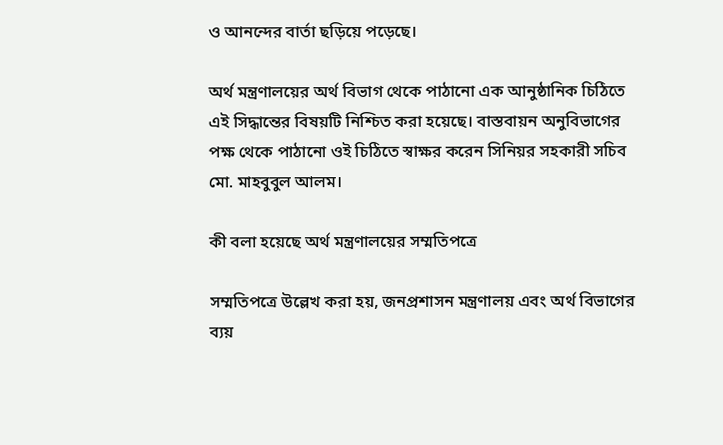ও আনন্দের বার্তা ছড়িয়ে পড়েছে।

অর্থ মন্ত্রণালয়ের অর্থ বিভাগ থেকে পাঠানো এক আনুষ্ঠানিক চিঠিতে এই সিদ্ধান্তের বিষয়টি নিশ্চিত করা হয়েছে। বাস্তবায়ন অনুবিভাগের পক্ষ থেকে পাঠানো ওই চিঠিতে স্বাক্ষর করেন সিনিয়র সহকারী সচিব মো. মাহবুবুল আলম।

কী বলা হয়েছে অর্থ মন্ত্রণালয়ের সম্মতিপত্রে

সম্মতিপত্রে উল্লেখ করা হয়, জনপ্রশাসন মন্ত্রণালয় এবং অর্থ বিভাগের ব্যয়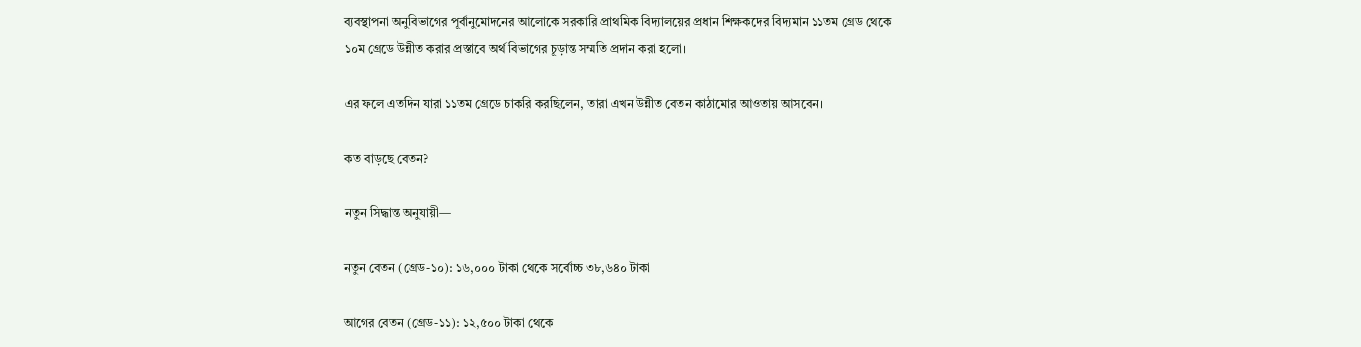ব্যবস্থাপনা অনুবিভাগের পূর্বানুমোদনের আলোকে সরকারি প্রাথমিক বিদ্যালয়ের প্রধান শিক্ষকদের বিদ্যমান ১১তম গ্রেড থেকে ১০ম গ্রেডে উন্নীত করার প্রস্তাবে অর্থ বিভাগের চূড়ান্ত সম্মতি প্রদান করা হলো।

এর ফলে এতদিন যারা ১১তম গ্রেডে চাকরি করছিলেন, তারা এখন উন্নীত বেতন কাঠামোর আওতায় আসবেন।

কত বাড়ছে বেতন?

নতুন সিদ্ধান্ত অনুযায়ী—

নতুন বেতন (গ্রেড-১০): ১৬,০০০ টাকা থেকে সর্বোচ্চ ৩৮,৬৪০ টাকা

আগের বেতন (গ্রেড-১১): ১২,৫০০ টাকা থেকে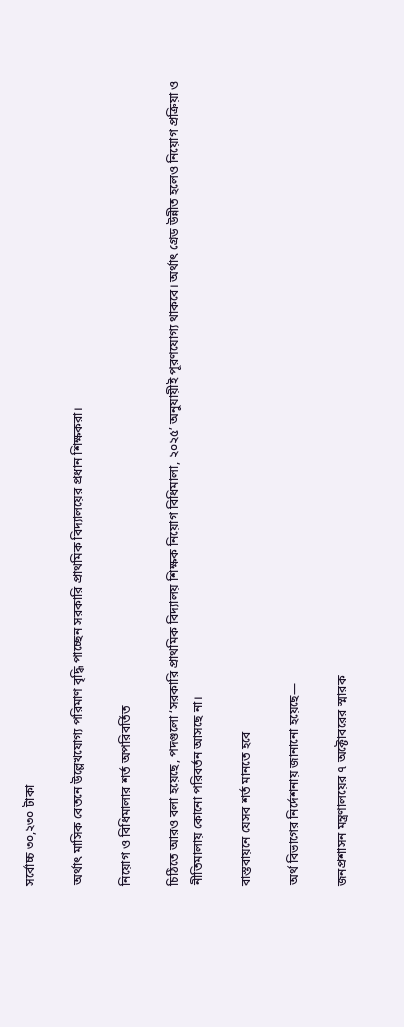সর্বোচ্চ ৩০,২৩০ টাকা

অর্থাৎ মাসিক বেতনে উল্লেখযোগ্য পরিমাণ বৃদ্ধি পাচ্ছেন সরকারি প্রাথমিক বিদ্যালয়ের প্রধান শিক্ষকরা।

নিয়োগ ও বিধিমালার শর্ত অপরিবর্তিত

চিঠিতে আরও বলা হয়েছে, পদগুলো ‘সরকারি প্রাথমিক বিদ্যালয় শিক্ষক নিয়োগ বিধিমালা, ২০২৫’ অনুযায়ীই পূরণযোগ্য থাকবে। অর্থাৎ গ্রেড উন্নীত হলেও নিয়োগ প্রক্রিয়া ও নীতিমালায় কোনো পরিবর্তন আসছে না।

বাস্তবায়নে যেসব শর্ত মানতে হবে

অর্থ বিভাগের নির্দেশনায় জানানো হয়েছে—

জনপ্রশাসন মন্ত্রণালয়ের ৭ অক্টোবরের স্মারক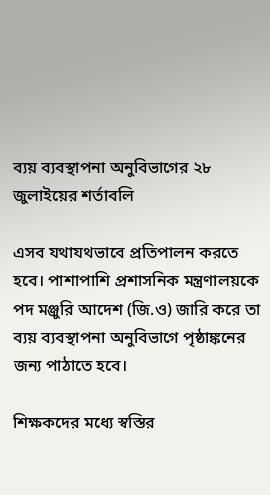ব্যয় ব্যবস্থাপনা অনুবিভাগের ২৮ জুলাইয়ের শর্তাবলি

এসব যথাযথভাবে প্রতিপালন করতে হবে। পাশাপাশি প্রশাসনিক মন্ত্রণালয়কে পদ মঞ্জুরি আদেশ (জি.ও) জারি করে তা ব্যয় ব্যবস্থাপনা অনুবিভাগে পৃষ্ঠাঙ্কনের জন্য পাঠাতে হবে।

শিক্ষকদের মধ্যে স্বস্তির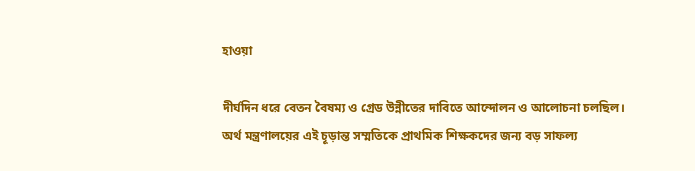হাওয়া

দীর্ঘদিন ধরে বেতন বৈষম্য ও গ্রেড উন্নীতের দাবিতে আন্দোলন ও আলোচনা চলছিল। অর্থ মন্ত্রণালয়ের এই চূড়ান্ত সম্মতিকে প্রাথমিক শিক্ষকদের জন্য বড় সাফল্য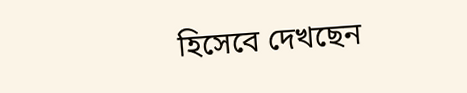হিসেবে দেখছেন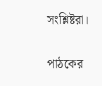সংশ্লিষ্টরা।

পাঠকের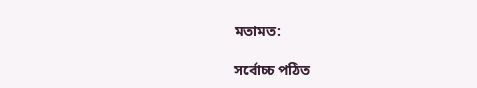মতামত:

সর্বোচ্চ পঠিত